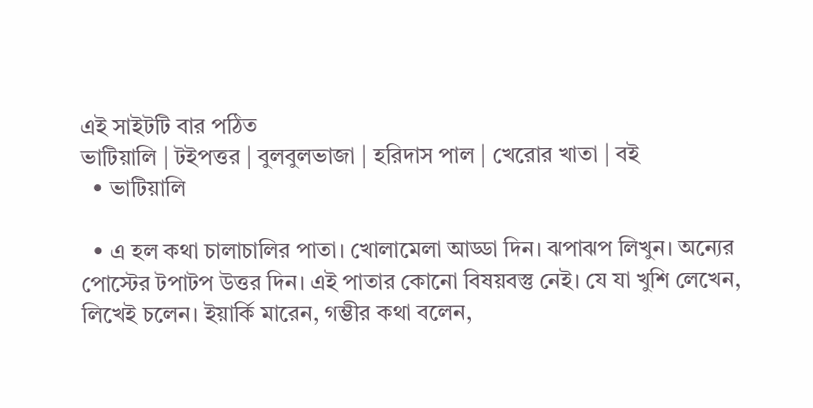এই সাইটটি বার পঠিত
ভাটিয়ালি | টইপত্তর | বুলবুলভাজা | হরিদাস পাল | খেরোর খাতা | বই
  • ভাটিয়ালি

  • এ হল কথা চালাচালির পাতা। খোলামেলা আড্ডা দিন। ঝপাঝপ লিখুন। অন্যের পোস্টের টপাটপ উত্তর দিন। এই পাতার কোনো বিষয়বস্তু নেই। যে যা খুশি লেখেন, লিখেই চলেন। ইয়ার্কি মারেন, গম্ভীর কথা বলেন,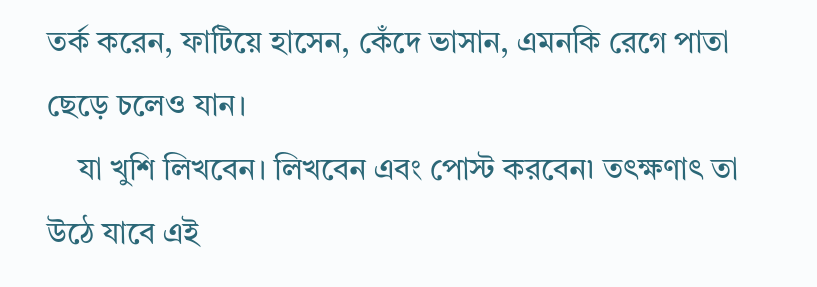তর্ক করেন, ফাটিয়ে হাসেন, কেঁদে ভাসান, এমনকি রেগে পাতা ছেড়ে চলেও যান।
    যা খুশি লিখবেন। লিখবেন এবং পোস্ট করবেন৷ তৎক্ষণাৎ তা উঠে যাবে এই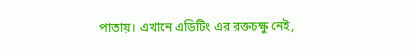পাতায়। এখানে এডিটিং এর রক্তচক্ষু নেই,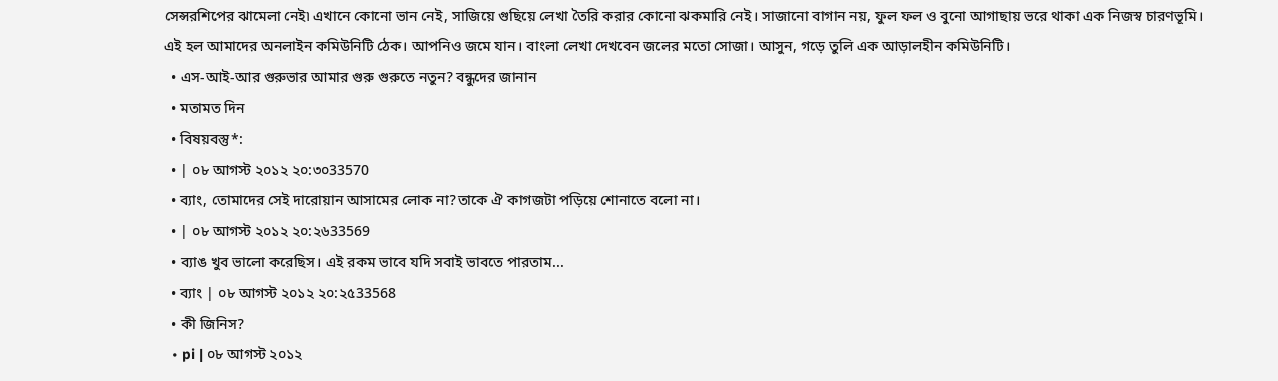সেন্সরশিপের ঝামেলা নেই৷ এখানে কোনো ভান নেই, সাজিয়ে গুছিয়ে লেখা তৈরি করার কোনো ঝকমারি নেই। সাজানো বাগান নয়, ফুল ফল ও বুনো আগাছায় ভরে থাকা এক নিজস্ব চারণভূমি। এই হল আমাদের অনলাইন কমিউনিটি ঠেক। আপনিও জমে যান। বাংলা লেখা দেখবেন জলের মতো সোজা। আসুন, গড়ে তুলি এক আড়ালহীন কমিউনিটি।
  • এস-আই-আর গুরুভার আমার গুরু গুরুতে নতুন? বন্ধুদের জানান
  • মতামত দিন
  • বিষয়বস্তু*:
  • | ০৮ আগস্ট ২০১২ ২০:৩০33570
  • ব্যাং, তোমাদের সেই দারোয়ান আসামের লোক না?তাকে ঐ কাগজটা পড়িয়ে শোনাতে বলো না।
  • | ০৮ আগস্ট ২০১২ ২০:২৬33569
  • ব্যাঙ খুব ভালো করেছিস। এই রকম ভাবে যদি সবাই ভাবতে পারতাম...
  • ব্যাং | ০৮ আগস্ট ২০১২ ২০:২৫33568
  • কী জিনিস?
  • pi | ০৮ আগস্ট ২০১২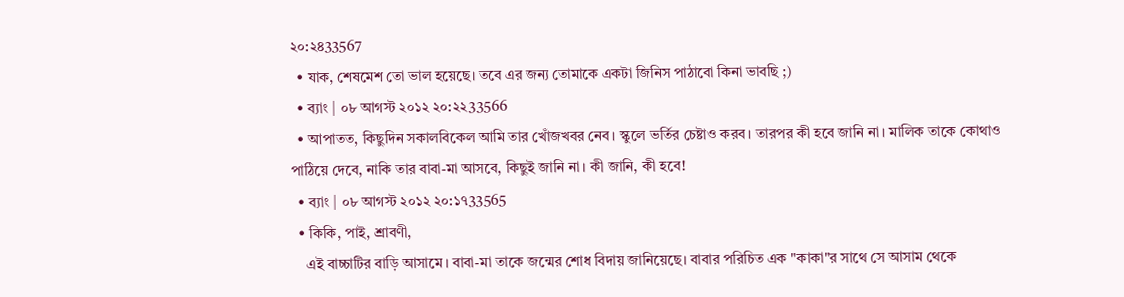২০:২৪33567
  • যাক, শেষমেশ তো ভাল হয়েছে। তবে এর জন্য তোমাকে একটা জিনিস পাঠাবো কিনা ভাবছি ;)
  • ব্যাং | ০৮ আগস্ট ২০১২ ২০:২২33566
  • আপাতত, কিছুদিন সকালবিকেল আমি তার খোঁজখবর নেব। স্কুলে ভর্তির চেষ্টাও করব। তারপর কী হবে জানি না। মালিক তাকে কোথাও পাঠিয়ে দেবে, নাকি তার বাবা-মা আসবে, কিছুই জানি না। কী জানি, কী হবে!
  • ব্যাং | ০৮ আগস্ট ২০১২ ২০:১৭33565
  • কিকি, পাই, শ্রাবণী,
    এই বাচ্চাটির বাড়ি আসামে। বাবা-মা তাকে জন্মের শোধ বিদায় জানিয়েছে। বাবার পরিচিত এক "কাকা"র সাথে সে আসাম থেকে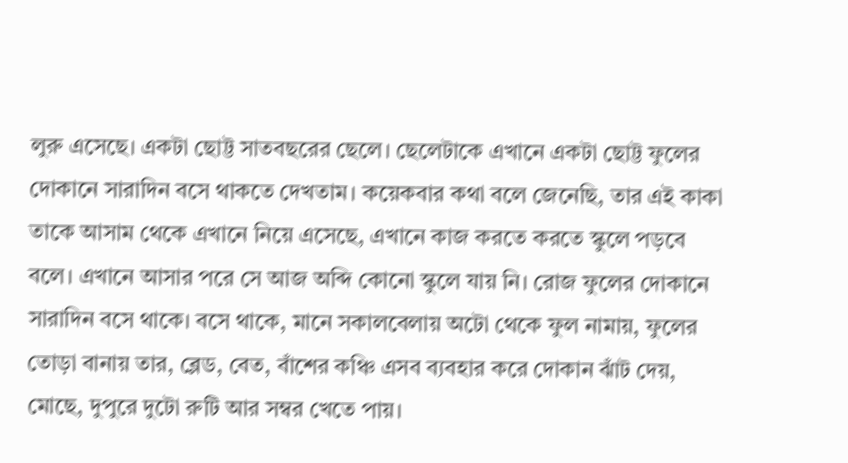লুরু এসেছে। একটা ছোট্ট সাতবছরের ছেলে। ছেলেটাকে এখানে একটা ছোট্ট ফুলের দোকানে সারাদিন বসে থাকতে দেখতাম। কয়েকবার কথা বলে জেনেছি, তার এই কাকা তাকে আসাম থেকে এখানে নিয়ে এসেছে, এখানে কাজ করতে করতে স্কুলে পড়বে বলে। এখানে আসার পরে সে আজ অব্দি কোনো স্কুলে যায় নি। রোজ ফুলের দোকানে সারাদিন বসে থাকে। বসে থাকে, মানে সকালবেলায় অটো থেকে ফুল নামায়, ফুলের তোড়া বানায় তার, ব্লেড, বেত, বাঁশের কঞ্চি এসব ব্যবহার করে দোকান ঝাঁট দেয়, মোছে, দুপুরে দুটো রুটি আর সম্বর খেতে পায়।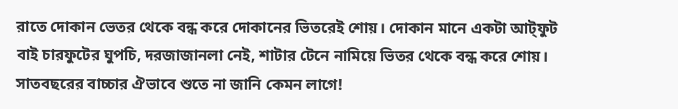রাতে দোকান ভেতর থেকে বন্ধ করে দোকানের ভিতরেই শোয়। দোকান মানে একটা আট্ফুট বাই চারফুটের ঘুপচি, দরজাজানলা নেই, শাটার টেনে নামিয়ে ভিতর থেকে বন্ধ করে শোয়। সাতবছরের বাচ্চার ঐভাবে শুতে না জানি কেমন লাগে!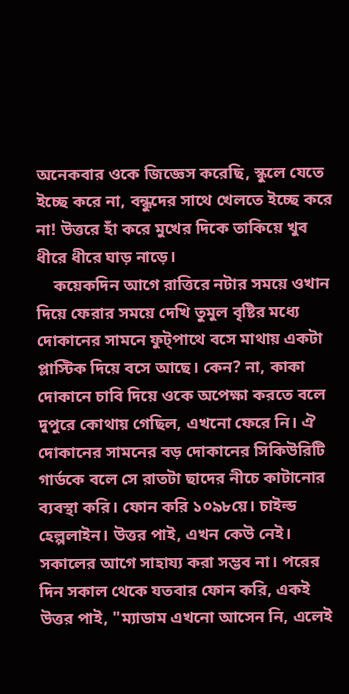অনেকবার ওকে জিজ্ঞেস করেছি, স্কুলে যেতে ইচ্ছে করে না, বন্ধুদের সাথে খেলতে ইচ্ছে করে না! উত্তরে হাঁ করে মুখের দিকে তাকিয়ে খুব ধীরে ধীরে ঘাড় নাড়ে।
    কয়েকদিন আগে রাত্তিরে নটার সময়ে ওখান দিয়ে ফেরার সময়ে দেখি তুমুল বৃষ্টির মধ্যে দোকানের সামনে ফুট্পাথে বসে মাথায় একটা প্লাস্টিক দিয়ে বসে আছে। কেন? না, কাকা দোকানে চাবি দিয়ে ওকে অপেক্ষা করতে বলে দুপুরে কোথায় গেছিল, এখনো ফেরে নি। ঐ দোকানের সামনের বড় দোকানের সিকিউরিটি গার্ডকে বলে সে রাতটা ছাদের নীচে কাটানোর ব্যবস্থা করি। ফোন করি ১০৯৮য়ে। চাইল্ড হেল্পলাইন। উত্তর পাই, এখন কেউ নেই। সকালের আগে সাহায্য করা সম্ভব না। পরের দিন সকাল থেকে যতবার ফোন করি, একই উত্তর পাই, "ম্যাডাম এখনো আসেন নি, এলেই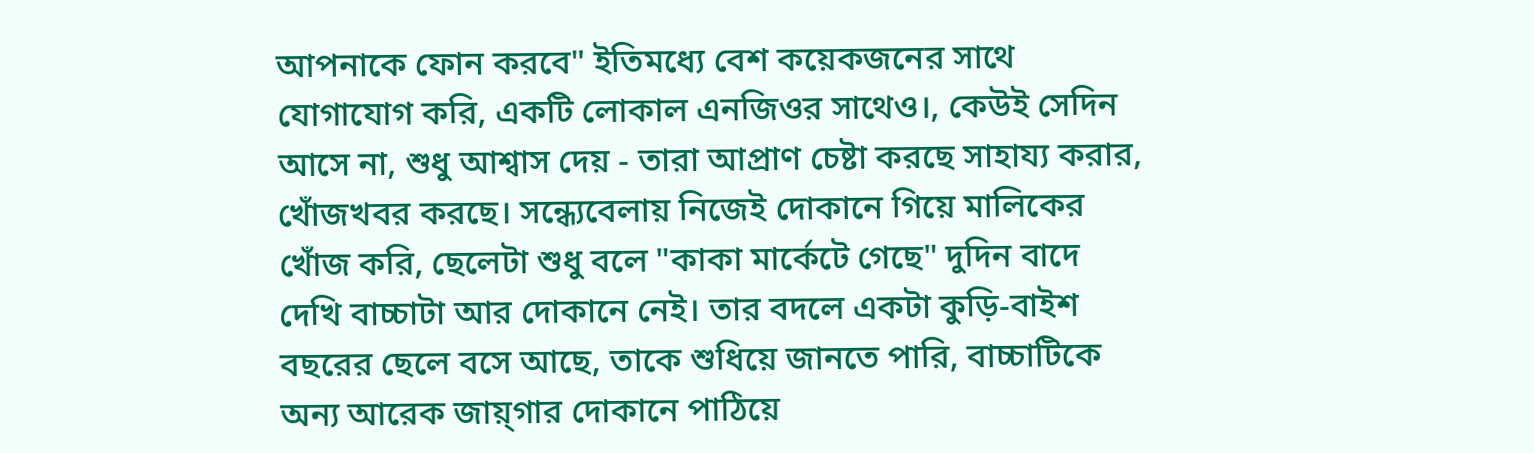আপনাকে ফোন করবে" ইতিমধ্যে বেশ কয়েকজনের সাথে যোগাযোগ করি, একটি লোকাল এনজিওর সাথেও।, কেউই সেদিন আসে না, শুধু আশ্বাস দেয় - তারা আপ্রাণ চেষ্টা করছে সাহায্য করার, খোঁজখবর করছে। সন্ধ্যেবেলায় নিজেই দোকানে গিয়ে মালিকের খোঁজ করি, ছেলেটা শুধু বলে "কাকা মার্কেটে গেছে" দুদিন বাদে দেখি বাচ্চাটা আর দোকানে নেই। তার বদলে একটা কুড়ি-বাইশ বছরের ছেলে বসে আছে, তাকে শুধিয়ে জানতে পারি, বাচ্চাটিকে অন্য আরেক জায়্গার দোকানে পাঠিয়ে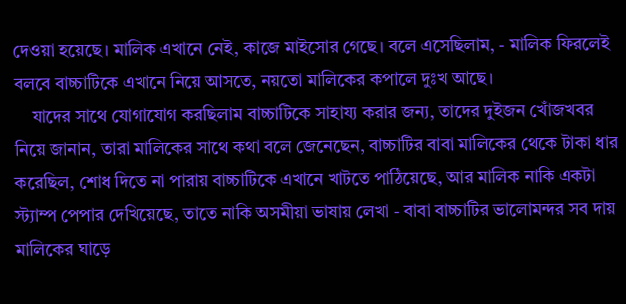দেওয়া হয়েছে। মালিক এখানে নেই, কাজে মাইসোর গেছে। বলে এসেছিলাম, - মালিক ফিরলেই বলবে বাচ্চাটিকে এখানে নিয়ে আসতে, নয়তো মালিকের কপালে দুঃখ আছে।
    যাদের সাথে যোগাযোগ করছিলাম বাচ্চাটিকে সাহায্য করার জন্য, তাদের দুইজন খোঁজখবর নিয়ে জানান, তারা মালিকের সাথে কথা বলে জেনেছেন, বাচ্চাটির বাবা মালিকের থেকে টাকা ধার করেছিল, শোধ দিতে না পারায় বাচ্চাটিকে এখানে খাটতে পাঠিয়েছে, আর মালিক নাকি একটা স্ট্যাম্প পেপার দেখিয়েছে, তাতে নাকি অসমীয়া ভাষায় লেখা - বাবা বাচ্চাটির ভালোমন্দর সব দায় মালিকের ঘাড়ে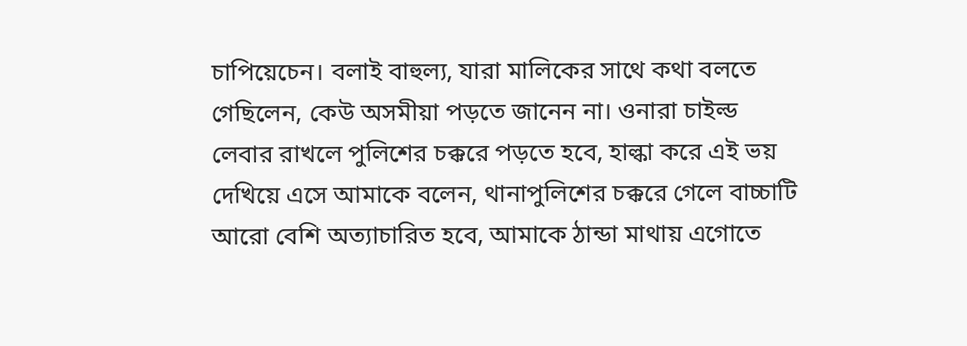চাপিয়েচেন। বলাই বাহুল্য, যারা মালিকের সাথে কথা বলতে গেছিলেন, কেউ অসমীয়া পড়তে জানেন না। ওনারা চাইল্ড লেবার রাখলে পুলিশের চক্করে পড়তে হবে, হাল্কা করে এই ভয় দেখিয়ে এসে আমাকে বলেন, থানাপুলিশের চক্করে গেলে বাচ্চাটি আরো বেশি অত্যাচারিত হবে, আমাকে ঠান্ডা মাথায় এগোতে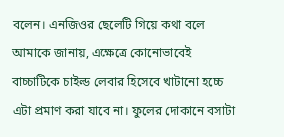বলেন। এনজিওর ছেলেটি গিয়ে কথা বলে আমাকে জানায়, এক্ষেত্রে কোনোভাবেই বাচ্চাটিকে চাইল্ড লেবার হিসেবে খাটানো হচ্চে এটা প্রমাণ করা যাবে না। ফুলের দোকানে বসাটা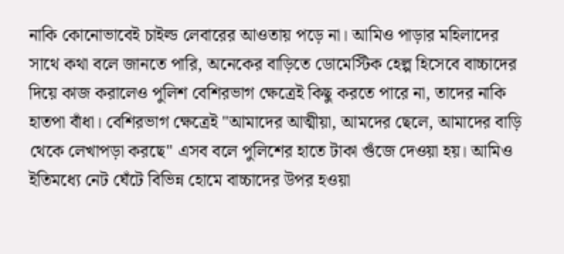নাকি কোনোভাবেই চাইল্ড লেবারের আওতায় পড়ে না। আমিও পাড়ার মহিলাদের সাথে কথা বলে জানতে পারি, অনেকের বাড়িতে ডোমেস্টিক হেল্প হিসেবে বাচ্চাদের দিয়ে কাজ করালেও পুলিশ বেশিরভাগ ক্ষেত্রেই কিছু করতে পারে না, তাদের নাকি হাতপা বাঁধা। বেশিরভাগ ক্ষেত্রেই "আমাদের আত্মীয়া, আমদের ছেলে, আমাদের বাড়ি থেকে লেখাপড়া করছে" এসব বলে পুলিশের হাতে টাকা গুঁজে দেওয়া হয়। আমিও ইতিমধ্যে নেট ঘেঁটে বিভিন্ন হোমে বাচ্চাদের উপর হওয়া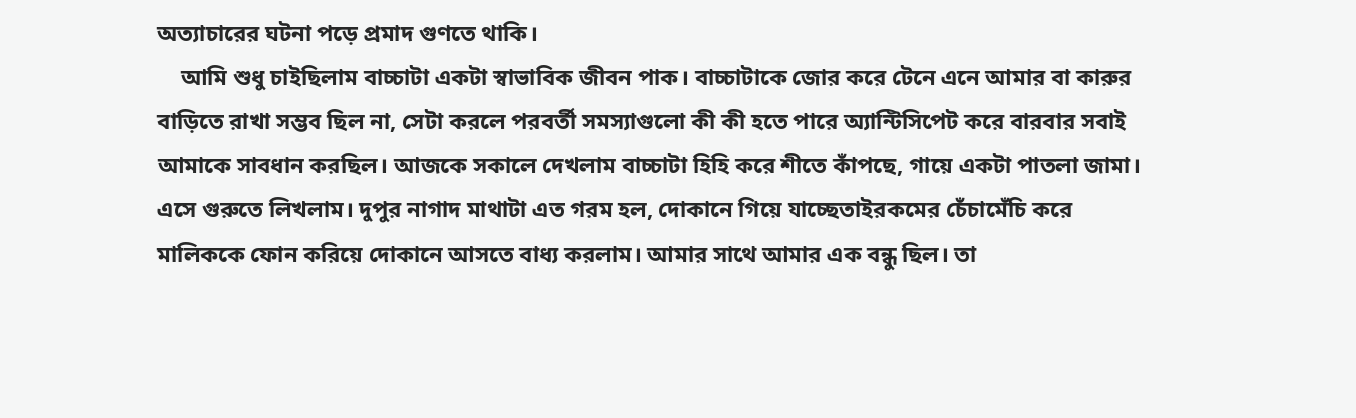অত্যাচারের ঘটনা পড়ে প্রমাদ গুণতে থাকি।
    আমি শুধু চাইছিলাম বাচ্চাটা একটা স্বাভাবিক জীবন পাক। বাচ্চাটাকে জোর করে টেনে এনে আমার বা কারুর বাড়িতে রাখা সম্ভব ছিল না, সেটা করলে পরবর্তী সমস্যাগুলো কী কী হতে পারে অ্যান্টিসিপেট করে বারবার সবাই আমাকে সাবধান করছিল। আজকে সকালে দেখলাম বাচ্চাটা হিহি করে শীতে কাঁপছে, গায়ে একটা পাতলা জামা। এসে গুরুতে লিখলাম। দুপুর নাগাদ মাথাটা এত গরম হল, দোকানে গিয়ে যাচ্ছেতাইরকমের চেঁচামেঁচি করে মালিককে ফোন করিয়ে দোকানে আসতে বাধ্য করলাম। আমার সাথে আমার এক বন্ধু ছিল। তা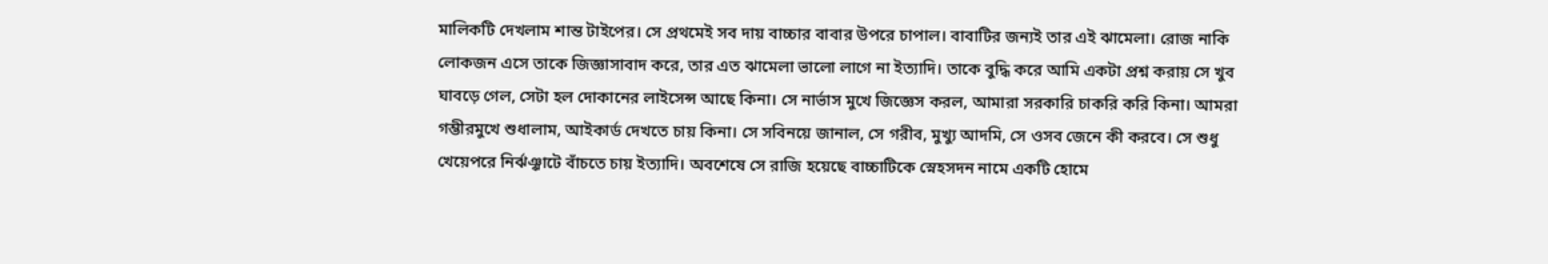মালিকটি দেখলাম শান্ত টাইপের। সে প্রথমেই সব দায় বাচ্চার বাবার উপরে চাপাল। বাবাটির জন্যই তার এই ঝামেলা। রোজ নাকি লোকজন এসে তাকে জিজ্ঞাসাবাদ করে, তার এত ঝামেলা ভালো লাগে না ইত্যাদি। তাকে বুদ্ধি করে আমি একটা প্রশ্ন করায় সে খুব ঘাবড়ে গেল, সেটা হল দোকানের লাইসেন্স আছে কিনা। সে নার্ভাস মুখে জিজ্ঞেস করল, আমারা সরকারি চাকরি করি কিনা। আমরা গম্ভীরমুখে শুধালাম, আইকার্ড দেখতে চায় কিনা। সে সবিনয়ে জানাল, সে গরীব, মুখ্যু আদমি, সে ওসব জেনে কী করবে। সে শুধু খেয়েপরে নির্ঝঞ্ঝাটে বাঁচতে চায় ইত্যাদি। অবশেষে সে রাজি হয়েছে বাচ্চাটিকে স্নেহসদন নামে একটি হোমে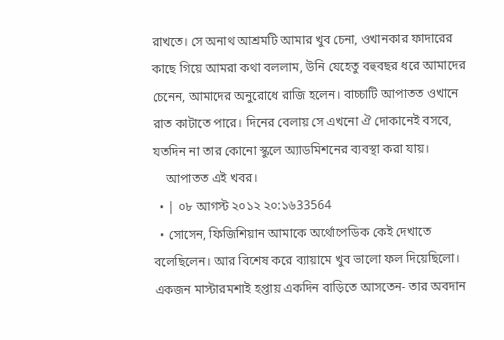রাখতে। সে অনাথ আশ্রমটি আমার খুব চেনা, ওখানকার ফাদারের কাছে গিয়ে আমরা কথা বললাম, উনি যেহেতু বহুবছর ধরে আমাদের চেনেন, আমাদের অনুরোধে রাজি হলেন। বাচ্চাটি আপাতত ওখানে রাত কাটাতে পারে। দিনের বেলায় সে এখনো ঐ দোকানেই বসবে, যতদিন না তার কোনো স্কুলে অ্যাডমিশনের ব্যবস্থা করা যায়।
    আপাতত এই খবর।
  • | ০৮ আগস্ট ২০১২ ২০:১৬33564
  • সোসেন, ফিজিশিয়ান আমাকে অর্থোপেডিক কেই দেখাতে বলেছিলেন। আর বিশেষ করে ব্যায়ামে খুব ভালো ফল দিয়েছিলো। একজন মাস্টারমশাই হপ্তায় একদিন বাড়িতে আসতেন- তার অবদান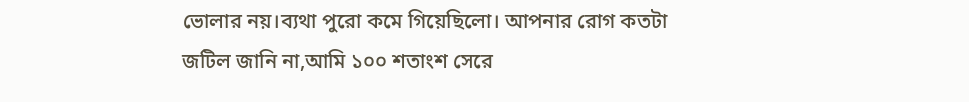ভোলার নয়।ব্যথা পুরো কমে গিয়েছিলো। আপনার রোগ কতটা জটিল জানি না,আমি ১০০ শতাংশ সেরে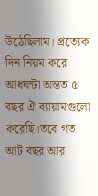উঠেছিলাম। প্রত্যেক দিন নিয়ম করে আধঘন্টা অন্তত ৫ বছর ঐ ব্যায়ামগুলো করেছি।তবে গত আট বছর আর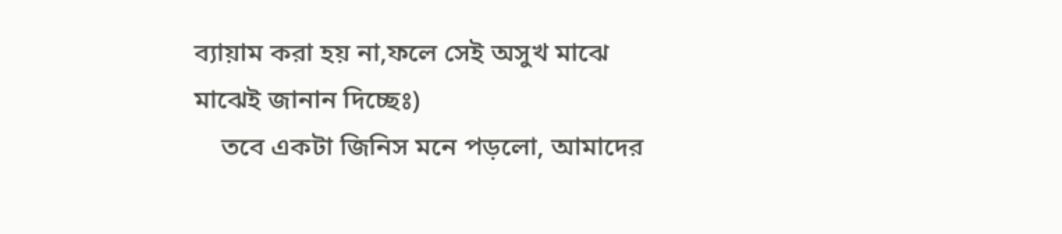ব্যায়াম করা হয় না,ফলে সেই অসুখ মাঝে মাঝেই জানান দিচ্ছেঃ)
    তবে একটা জিনিস মনে পড়লো, আমাদের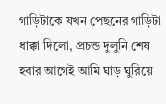গাড়িটাকে যখন পেছনের গাড়িটা ধাক্কা দিলো, প্রচন্ড দুলুনি শেষ হবার আগেই আমি ঘাড় ঘুরিয়ে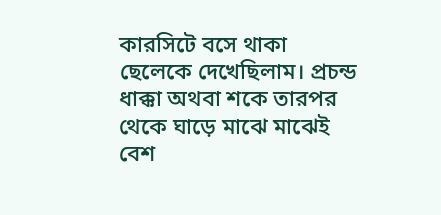কারসিটে বসে থাকা ছেলেকে দেখেছিলাম। প্রচন্ড ধাক্কা অথবা শকে তারপর থেকে ঘাড়ে মাঝে মাঝেই বেশ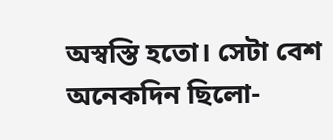অস্বস্তি হতো। সেটা বেশ অনেকদিন ছিলো-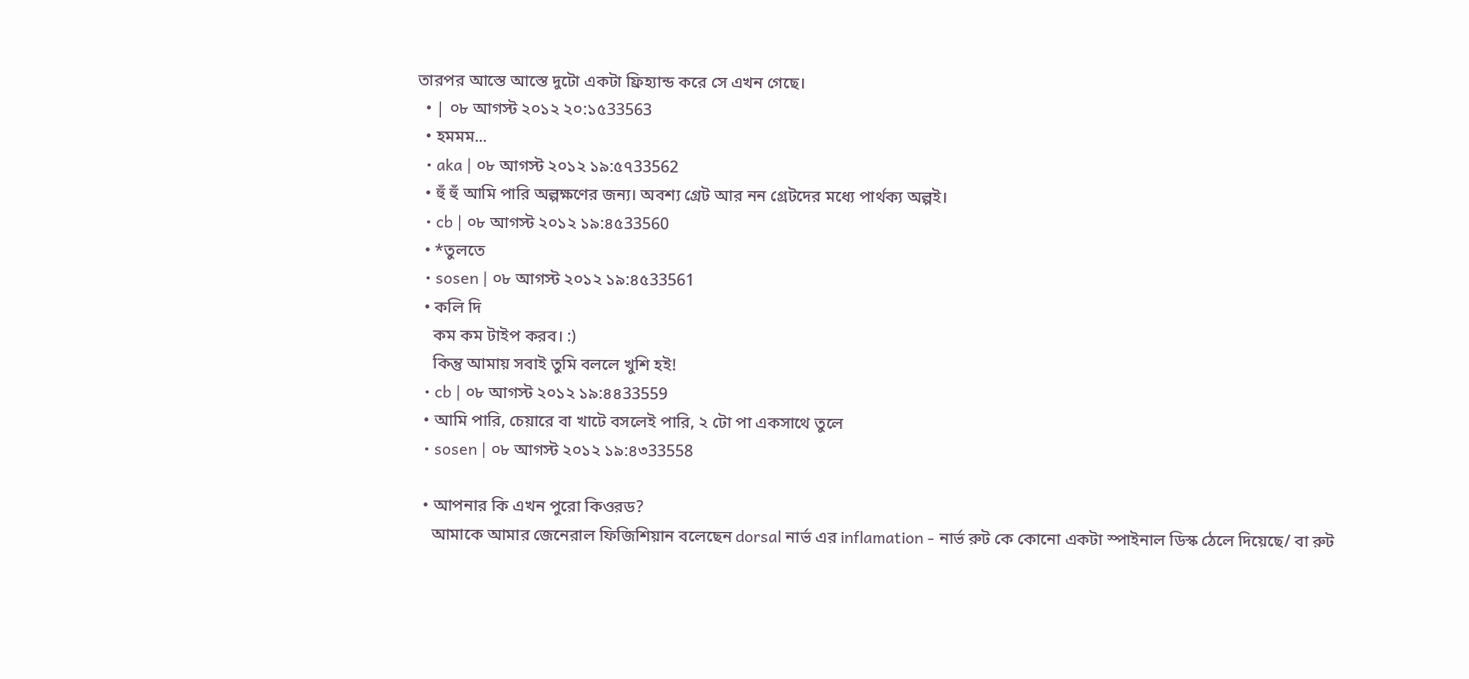তারপর আস্তে আস্তে দুটো একটা ফ্রিহ্যান্ড করে সে এখন গেছে।
  • | ০৮ আগস্ট ২০১২ ২০:১৫33563
  • হমমম...
  • aka | ০৮ আগস্ট ২০১২ ১৯:৫৭33562
  • হুঁ হুঁ আমি পারি অল্পক্ষণের জন্য। অবশ্য গ্রেট আর নন গ্রেটদের মধ্যে পার্থক্য অল্পই।
  • cb | ০৮ আগস্ট ২০১২ ১৯:৪৫33560
  • *তুলতে
  • sosen | ০৮ আগস্ট ২০১২ ১৯:৪৫33561
  • কলি দি
    কম কম টাইপ করব। :)
    কিন্তু আমায় সবাই তুমি বললে খুশি হই!
  • cb | ০৮ আগস্ট ২০১২ ১৯:৪৪33559
  • আমি পারি, চেয়ারে বা খাটে বসলেই পারি, ২ টো পা একসাথে তুলে
  • sosen | ০৮ আগস্ট ২০১২ ১৯:৪৩33558

  • আপনার কি এখন পুরো কিওরড?
    আমাকে আমার জেনেরাল ফিজিশিয়ান বলেছেন dorsal নার্ভ এর inflamation - নার্ভ রুট কে কোনো একটা স্পাইনাল ডিস্ক ঠেলে দিয়েছে/ বা রুট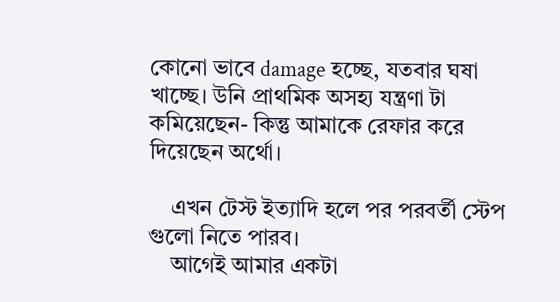কোনো ভাবে damage হচ্ছে, যতবার ঘষা খাচ্ছে। উনি প্রাথমিক অসহ্য যন্ত্রণা টা কমিয়েছেন- কিন্তু আমাকে রেফার করে দিয়েছেন অর্থো।

    এখন টেস্ট ইত্যাদি হলে পর পরবর্তী স্টেপ গুলো নিতে পারব।
    আগেই আমার একটা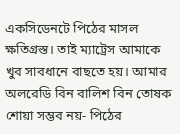একসিডেনটে পিঠের মাসল ক্ষতিগ্রস্ত। তাই ম্যাট্রেস আমাকে খুব সাবধানে বাছতে হয়। আমার অলরেডি বিন বালিশ বিন তোষক শোয়া সম্ভব নয়- পিঠের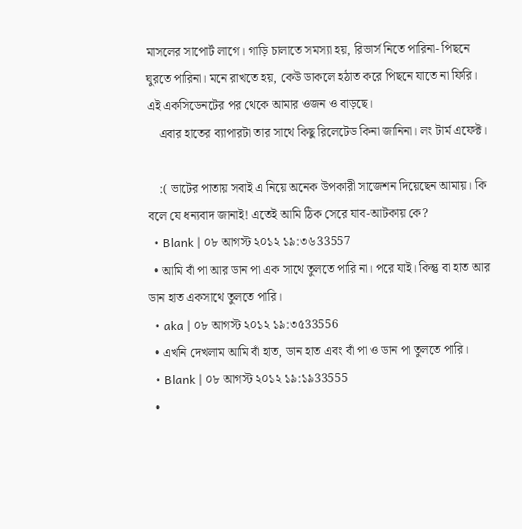মাসলের সাপোর্ট লাগে। গাড়ি চালাতে সমস্যা হয়, রিভার্স নিতে পারিনা- পিছনে ঘুরতে পারিনা। মনে রাখতে হয়, কেউ ডাকলে হঠাত করে পিছনে যাতে না ফিরি। এই একসিডেনটের পর থেকে আমার ওজন ও বাড়ছে।
    এবার হাতের ব্যাপারটা তার সাথে কিছু রিলেটেড কিনা জানিনা। লং টার্ম এফেক্ট।

    :( ভাটের পাতায় সবাই এ নিয়ে অনেক উপকারী সাজেশন দিয়েছেন আমায়। কি বলে যে ধন্যবাদ জানাই! এতেই আমি ঠিক সেরে যাব-আটকায় কে?
  • Blank | ০৮ আগস্ট ২০১২ ১৯:৩৬33557
  • আমি বাঁ পা আর ডান পা এক সাথে তুলতে পারি না। পরে যাই। কিন্তু বা হাত আর ডান হাত একসাথে তুলতে পারি।
  • aka | ০৮ আগস্ট ২০১২ ১৯:৩৫33556
  • এখনি দেখলাম আমি বাঁ হাত, ডান হাত এবং বাঁ পা ও ডান পা তুলতে পারি।
  • Blank | ০৮ আগস্ট ২০১২ ১৯:১৯33555
  •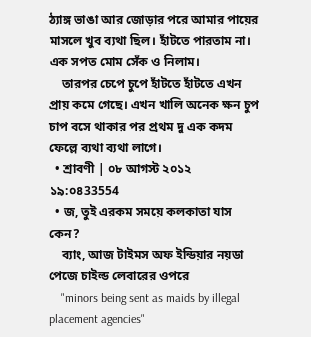ঠ্যাঙ্গ ভাঙা আর জোড়ার পরে আমার পায়ের মাসলে খুব ব্যথা ছিল। হাঁটতে পারতাম না। এক সপত মোম সেঁক ও নিলাম।
    তারপর চেপে চুপে হাঁটতে হাঁটতে এখন প্রায় কমে গেছে। এখন খালি অনেক ক্ষন চুপ চাপ বসে থাকার পর প্রথম দু এক কদম ফেল্লে ব্যথা ব্যথা লাগে।
  • শ্রাবণী | ০৮ আগস্ট ২০১২ ১৯:০৪33554
  • জ, তুই এরকম সময়ে কলকাতা যাস কেন?
    ব্যাং, আজ টাইমস অফ ইন্ডিয়ার নয়ডা পেজে চাইল্ড লেবারের ওপরে
    "minors being sent as maids by illegal placement agencies"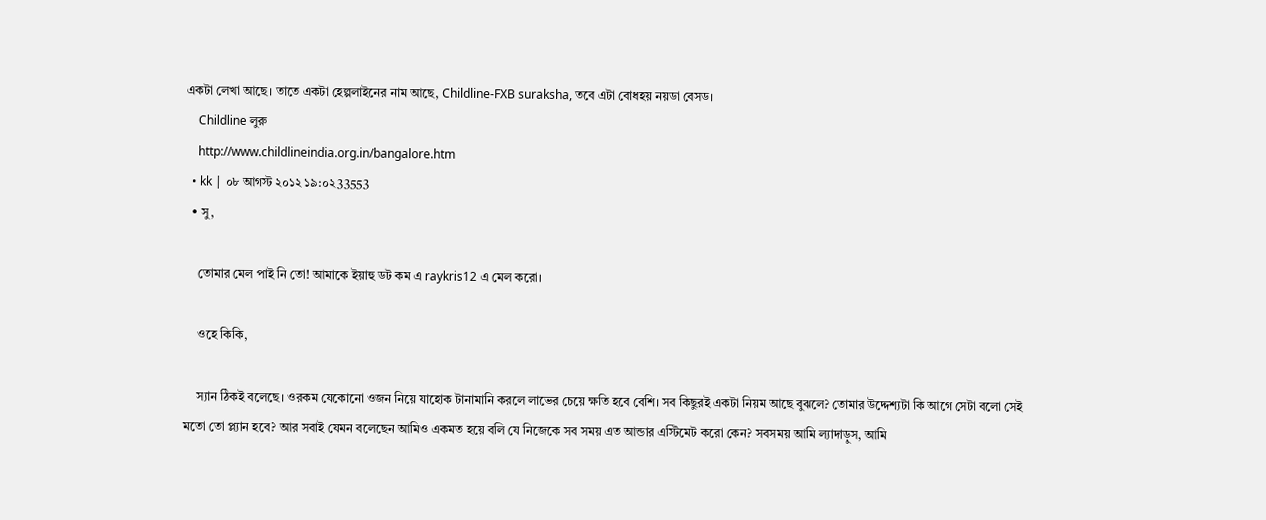একটা লেখা আছে। তাতে একটা হেল্পলাইনের নাম আছে, Childline-FXB suraksha, তবে এটা বোধহয় নয়ডা বেসড।
    Childline লুরু
    http://www.childlineindia.org.in/bangalore.htm
  • kk | ০৮ আগস্ট ২০১২ ১৯:০২33553
  • সু,

    তোমার মেল পাই নি তো! আমাকে ইয়াহু ডট কম এ raykris12 এ মেল করো।

    ওহে কিকি,

    স্যান ঠিকই বলেছে। ওরকম যেকোনো ওজন নিয়ে যাহোক টানামানি করলে লাভের চেয়ে ক্ষতি হবে বেশি। সব কিছুরই একটা নিয়ম আছে বুঝলে? তোমার উদ্দেশ্যটা কি আগে সেটা বলো সেই মতো তো প্ল্যান হবে? আর সবাই যেমন বলেছেন আমিও একমত হয়ে বলি যে নিজেকে সব সময় এত আন্ডার এস্টিমেট করো কেন? সবসময় আমি ল্যাদাড়ুস, আমি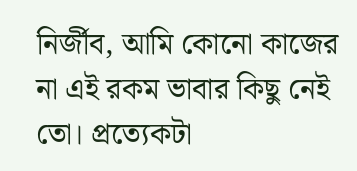নির্জীব, আমি কোনো কাজের না এই রকম ভাবার কিছু নেই তো। প্রত্যেকটা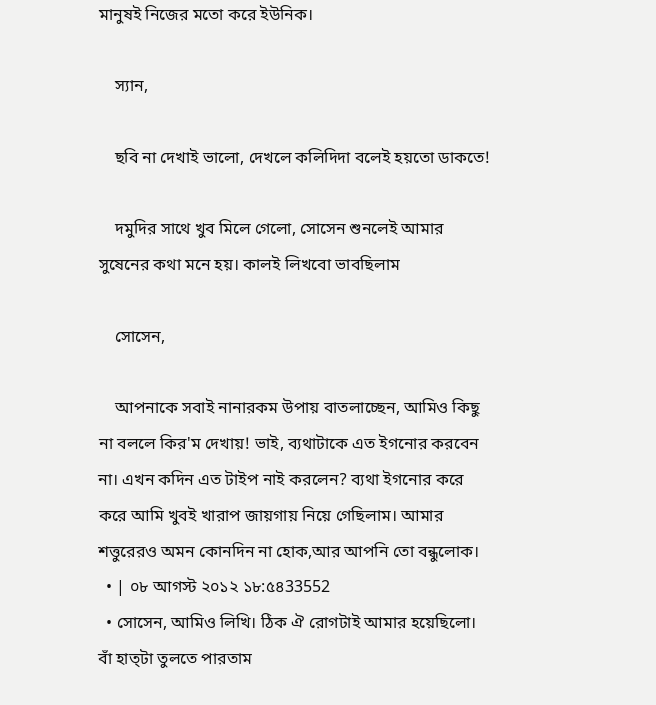মানুষই নিজের মতো করে ইউনিক।

    স্যান,

    ছবি না দেখাই ভালো, দেখলে কলিদিদা বলেই হয়তো ডাকতে!

    দমুদির সাথে খুব মিলে গেলো, সোসেন শুনলেই আমার সুষেনের কথা মনে হয়। কালই লিখবো ভাবছিলাম

    সোসেন,

    আপনাকে সবাই নানারকম উপায় বাতলাচ্ছেন, আমিও কিছু না বললে কির'ম দেখায়! ভাই, ব্যথাটাকে এত ইগনোর করবেন না। এখন কদিন এত টাইপ নাই করলেন? ব্যথা ইগনোর করে করে আমি খুবই খারাপ জায়গায় নিয়ে গেছিলাম। আমার শত্তুরেরও অমন কোনদিন না হোক,আর আপনি তো বন্ধুলোক।
  • | ০৮ আগস্ট ২০১২ ১৮:৫৪33552
  • সোসেন, আমিও লিখি। ঠিক ঐ রোগটাই আমার হয়েছিলো। বাঁ হাত্টা তুলতে পারতাম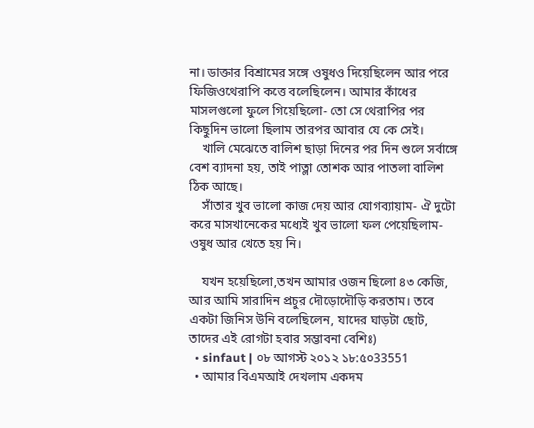না। ডাক্তার বিশ্রামের সঙ্গে ওষুধও দিয়েছিলেন আর পরে ফিজিওথেরাপি কত্তে বলেছিলেন। আমার কাঁধের মাসলগুলো ফুলে গিয়েছিলো- তো সে থেরাপির পর কিছুদিন ভালো ছিলাম তারপর আবার যে কে সেই।
    খালি মেঝেতে বালিশ ছাড়া দিনের পর দিন শুলে সর্বাঙ্গে বেশ ব্যাদনা হয়, তাই পাত্লা তোশক আর পাতলা বালিশ ঠিক আছে।
    সাঁতার খুব ভালো কাজ দেয় আর যোগব্যায়াম- ঐ দুটো করে মাসখানেকের মধ্যেই খুব ভালো ফল পেয়েছিলাম- ওষুধ আর খেতে হয় নি।

    যখন হয়েছিলো,তখন আমার ওজন ছিলো ৪৩ কেজি, আর আমি সারাদিন প্রচুর দৌড়োদৌড়ি করতাম। তবে একটা জিনিস উনি বলেছিলেন, যাদের ঘাড়টা ছোট, তাদের এই রোগটা হবার সম্ভাবনা বেশিঃ)
  • sinfaut | ০৮ আগস্ট ২০১২ ১৮:৫০33551
  • আমার বিএমআই দেখলাম একদম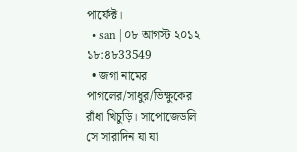পার্ফেক্ট।
  • san | ০৮ আগস্ট ২০১২ ১৮:৪৮33549
  • জগা নামের পাগলের/সাধুর/ভিক্ষুকের রাঁধা খিচুড়ি। সাপোজেডলি সে সারাদিন যা যা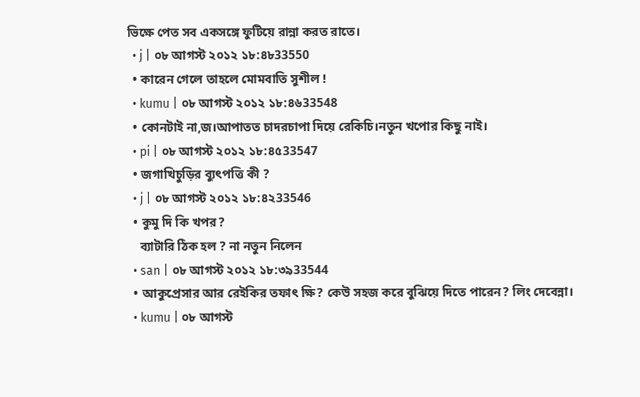ভিক্ষে পেত সব একসঙ্গে ফুটিয়ে রান্না করত রাতে।
  • j | ০৮ আগস্ট ২০১২ ১৮:৪৮33550
  • কারেন গেলে তাহলে মোমবাতি সুশীল !
  • kumu | ০৮ আগস্ট ২০১২ ১৮:৪৬33548
  • কোনটাই না,জ।আপাতত চাদরচাপা দিয়ে রেকিচি।নতুন খপোর কিছু নাই।
  • pi | ০৮ আগস্ট ২০১২ ১৮:৪৫33547
  • জগাখিচুড়ির ব্যুৎপত্তি কী ?
  • j | ০৮ আগস্ট ২০১২ ১৮:৪২33546
  • কুমু দি কি খপর?
    ব্যাটারি ঠিক হল ? না নতুন নিলেন
  • san | ০৮ আগস্ট ২০১২ ১৮:৩৯33544
  • আকুপ্রেসার আর রেইকির তফাৎ ক্ষি? কেউ সহজ করে বুঝিয়ে দিতে পারেন? লিং দেবেন্না।
  • kumu | ০৮ আগস্ট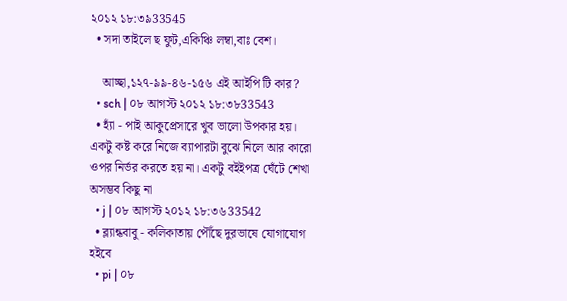২০১২ ১৮:৩৯33545
  • সদা তাইলে ছ ফুট,একিঞ্চি লম্বা,বাঃ বেশ।

    আচ্ছা,১২৭-৯৯-৪৬-১৫৬ এই আইপি টি কার?
  • sch | ০৮ আগস্ট ২০১২ ১৮:৩৮33543
  • হ্যাঁ - পাই আকুপ্রেসারে খুব ভালো উপকার হয়। একটু কষ্ট করে নিজে ব্যাপারটা বুঝে নিলে আর কারো ওপর নির্ভর করতে হয় না। একটু বইইপত্র ঘেঁটে শেখা অসম্ভব কিছু না
  • j | ০৮ আগস্ট ২০১২ ১৮:৩৬33542
  • ব্ল্যান্কবাবু - কলিকাতায় পৌঁছে দুরভাষে যোগাযোগ হইবে
  • pi | ০৮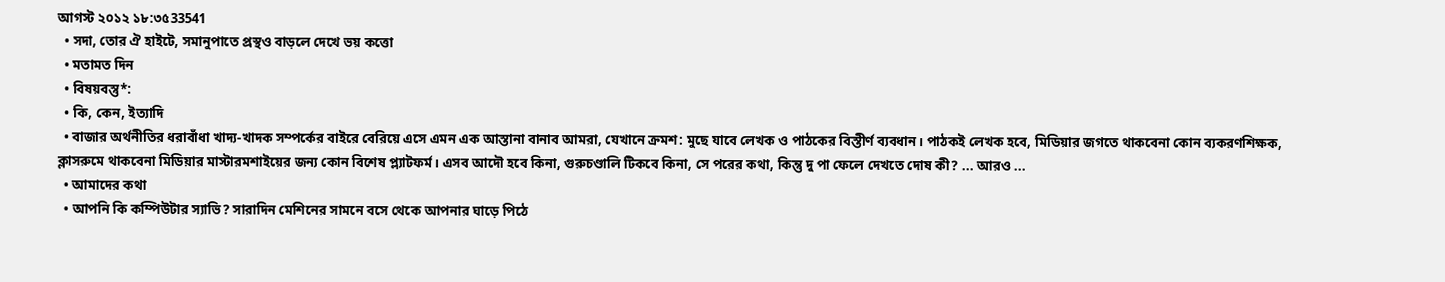আগস্ট ২০১২ ১৮:৩৫33541
  • সদা, তোর ঐ হাইটে, সমানুপাতে প্রস্থও বাড়লে দেখে ভয় কত্তো
  • মতামত দিন
  • বিষয়বস্তু*:
  • কি, কেন, ইত্যাদি
  • বাজার অর্থনীতির ধরাবাঁধা খাদ্য-খাদক সম্পর্কের বাইরে বেরিয়ে এসে এমন এক আস্তানা বানাব আমরা, যেখানে ক্রমশ: মুছে যাবে লেখক ও পাঠকের বিস্তীর্ণ ব্যবধান। পাঠকই লেখক হবে, মিডিয়ার জগতে থাকবেনা কোন ব্যকরণশিক্ষক, ক্লাসরুমে থাকবেনা মিডিয়ার মাস্টারমশাইয়ের জন্য কোন বিশেষ প্ল্যাটফর্ম। এসব আদৌ হবে কিনা, গুরুচণ্ডালি টিকবে কিনা, সে পরের কথা, কিন্তু দু পা ফেলে দেখতে দোষ কী? ... আরও ...
  • আমাদের কথা
  • আপনি কি কম্পিউটার স্যাভি? সারাদিন মেশিনের সামনে বসে থেকে আপনার ঘাড়ে পিঠে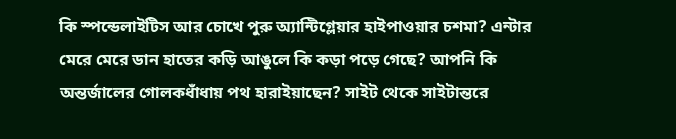কি স্পন্ডেলাইটিস আর চোখে পুরু অ্যান্টিগ্লেয়ার হাইপাওয়ার চশমা? এন্টার মেরে মেরে ডান হাতের কড়ি আঙুলে কি কড়া পড়ে গেছে? আপনি কি অন্তর্জালের গোলকধাঁধায় পথ হারাইয়াছেন? সাইট থেকে সাইটান্তরে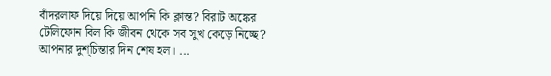বাঁদরলাফ দিয়ে দিয়ে আপনি কি ক্লান্ত? বিরাট অঙ্কের টেলিফোন বিল কি জীবন থেকে সব সুখ কেড়ে নিচ্ছে? আপনার দুশ্‌চিন্তার দিন শেষ হল। ...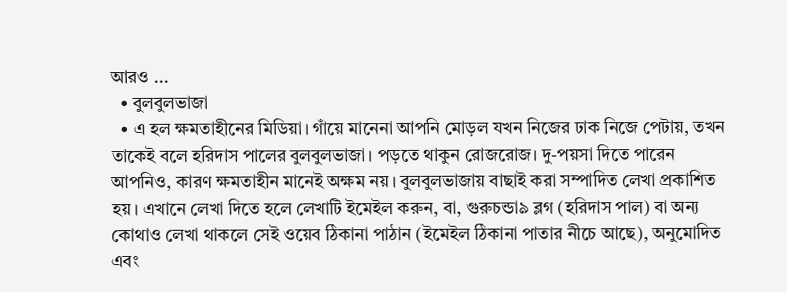আরও ...
  • বুলবুলভাজা
  • এ হল ক্ষমতাহীনের মিডিয়া। গাঁয়ে মানেনা আপনি মোড়ল যখন নিজের ঢাক নিজে পেটায়, তখন তাকেই বলে হরিদাস পালের বুলবুলভাজা। পড়তে থাকুন রোজরোজ। দু-পয়সা দিতে পারেন আপনিও, কারণ ক্ষমতাহীন মানেই অক্ষম নয়। বুলবুলভাজায় বাছাই করা সম্পাদিত লেখা প্রকাশিত হয়। এখানে লেখা দিতে হলে লেখাটি ইমেইল করুন, বা, গুরুচন্ডা৯ ব্লগ (হরিদাস পাল) বা অন্য কোথাও লেখা থাকলে সেই ওয়েব ঠিকানা পাঠান (ইমেইল ঠিকানা পাতার নীচে আছে), অনুমোদিত এবং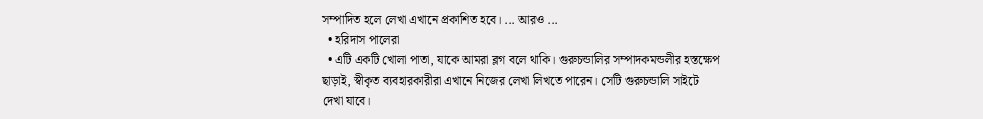সম্পাদিত হলে লেখা এখানে প্রকাশিত হবে। ... আরও ...
  • হরিদাস পালেরা
  • এটি একটি খোলা পাতা, যাকে আমরা ব্লগ বলে থাকি। গুরুচন্ডালির সম্পাদকমন্ডলীর হস্তক্ষেপ ছাড়াই, স্বীকৃত ব্যবহারকারীরা এখানে নিজের লেখা লিখতে পারেন। সেটি গুরুচন্ডালি সাইটে দেখা যাবে।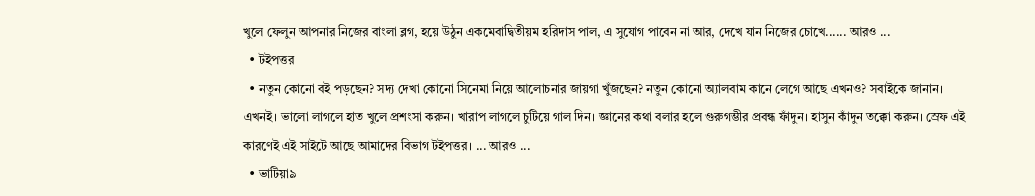খুলে ফেলুন আপনার নিজের বাংলা ব্লগ, হয়ে উঠুন একমেবাদ্বিতীয়ম হরিদাস পাল, এ সুযোগ পাবেন না আর, দেখে যান নিজের চোখে...... আরও ...
  • টইপত্তর
  • নতুন কোনো বই পড়ছেন? সদ্য দেখা কোনো সিনেমা নিয়ে আলোচনার জায়গা খুঁজছেন? নতুন কোনো অ্যালবাম কানে লেগে আছে এখনও? সবাইকে জানান। এখনই। ভালো লাগলে হাত খুলে প্রশংসা করুন। খারাপ লাগলে চুটিয়ে গাল দিন। জ্ঞানের কথা বলার হলে গুরুগম্ভীর প্রবন্ধ ফাঁদুন। হাসুন কাঁদুন তক্কো করুন। স্রেফ এই কারণেই এই সাইটে আছে আমাদের বিভাগ টইপত্তর। ... আরও ...
  • ভাটিয়া৯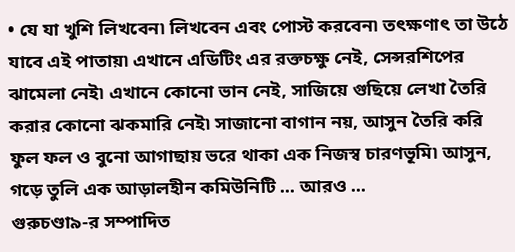• যে যা খুশি লিখবেন৷ লিখবেন এবং পোস্ট করবেন৷ তৎক্ষণাৎ তা উঠে যাবে এই পাতায়৷ এখানে এডিটিং এর রক্তচক্ষু নেই, সেন্সরশিপের ঝামেলা নেই৷ এখানে কোনো ভান নেই, সাজিয়ে গুছিয়ে লেখা তৈরি করার কোনো ঝকমারি নেই৷ সাজানো বাগান নয়, আসুন তৈরি করি ফুল ফল ও বুনো আগাছায় ভরে থাকা এক নিজস্ব চারণভূমি৷ আসুন, গড়ে তুলি এক আড়ালহীন কমিউনিটি ... আরও ...
গুরুচণ্ডা৯-র সম্পাদিত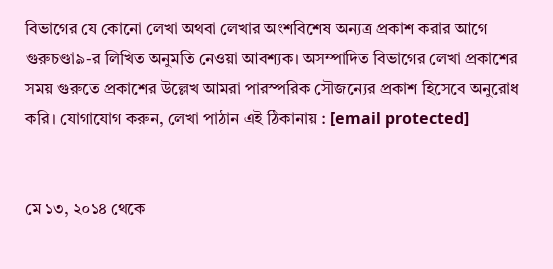বিভাগের যে কোনো লেখা অথবা লেখার অংশবিশেষ অন্যত্র প্রকাশ করার আগে গুরুচণ্ডা৯-র লিখিত অনুমতি নেওয়া আবশ্যক। অসম্পাদিত বিভাগের লেখা প্রকাশের সময় গুরুতে প্রকাশের উল্লেখ আমরা পারস্পরিক সৌজন্যের প্রকাশ হিসেবে অনুরোধ করি। যোগাযোগ করুন, লেখা পাঠান এই ঠিকানায় : [email protected]


মে ১৩, ২০১৪ থেকে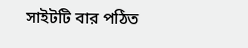সাইটটি বার পঠিত